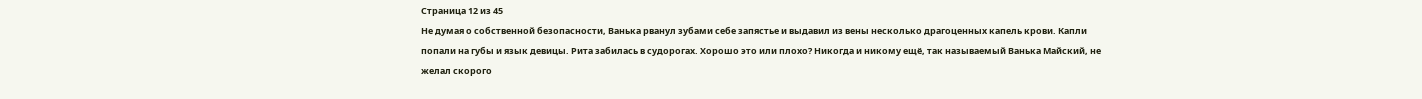Страница 12 из 45
Не думая о собственной безопасности, Ванька рванул зубами себе запястье и выдавил из вены несколько драгоценных капель крови. Капли попали на губы и язык девицы. Рита забилась в судорогах. Хорошо это или плохо? Никогда и никому ещё, так называемый Ванька Майский, не желал скорого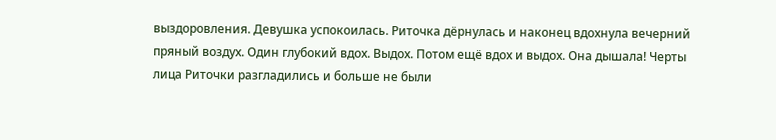выздоровления. Девушка успокоилась. Риточка дёрнулась и наконец вдохнула вечерний пряный воздух. Один глубокий вдох. Выдох. Потом ещё вдох и выдох. Она дышала! Черты лица Риточки разгладились и больше не были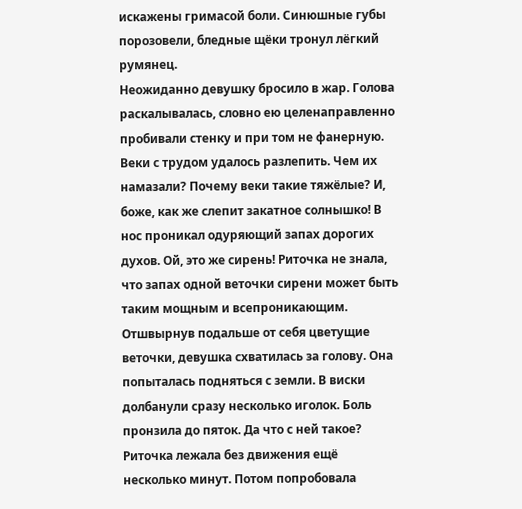искажены гримасой боли. Синюшные губы порозовели, бледные щёки тронул лёгкий румянец.
Неожиданно девушку бросило в жар. Голова раскалывалась, словно ею целенаправленно пробивали стенку и при том не фанерную. Веки с трудом удалось разлепить. Чем их намазали? Почему веки такие тяжёлые? И, боже, как же слепит закатное солнышко! В нос проникал одуряющий запах дорогих духов. Ой, это же сирень! Риточка не знала, что запах одной веточки сирени может быть таким мощным и всепроникающим. Отшвырнув подальше от себя цветущие веточки, девушка схватилась за голову. Она попыталась подняться с земли. В виски долбанули сразу несколько иголок. Боль пронзила до пяток. Да что с ней такое? Риточка лежала без движения ещё несколько минут. Потом попробовала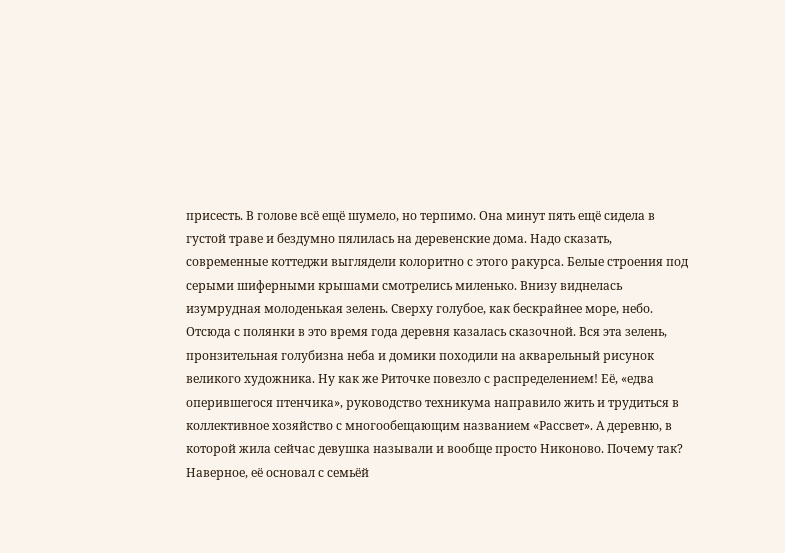присесть. В голове всё ещё шумело, но терпимо. Она минут пять ещё сидела в густой траве и бездумно пялилась на деревенские дома. Надо сказать, современные коттеджи выглядели колоритно с этого ракурса. Белые строения под серыми шиферными крышами смотрелись миленько. Внизу виднелась изумрудная молоденькая зелень. Сверху голубое, как бескрайнее море, небо. Отсюда с полянки в это время года деревня казалась сказочной. Вся эта зелень, пронзительная голубизна неба и домики походили на акварельный рисунок великого художника. Ну как же Риточке повезло с распределением! Её, «едва оперившегося птенчика», руководство техникума направило жить и трудиться в коллективное хозяйство с многообещающим названием «Рассвет». А деревню, в которой жила сейчас девушка называли и вообще просто Никоново. Почему так? Наверное, её основал с семьёй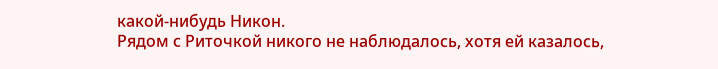какой-нибудь Никон.
Рядом с Риточкой никого не наблюдалось, хотя ей казалось,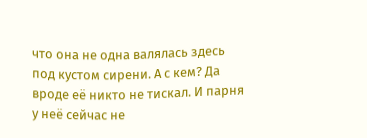что она не одна валялась здесь под кустом сирени. А с кем? Да вроде её никто не тискал. И парня у неё сейчас не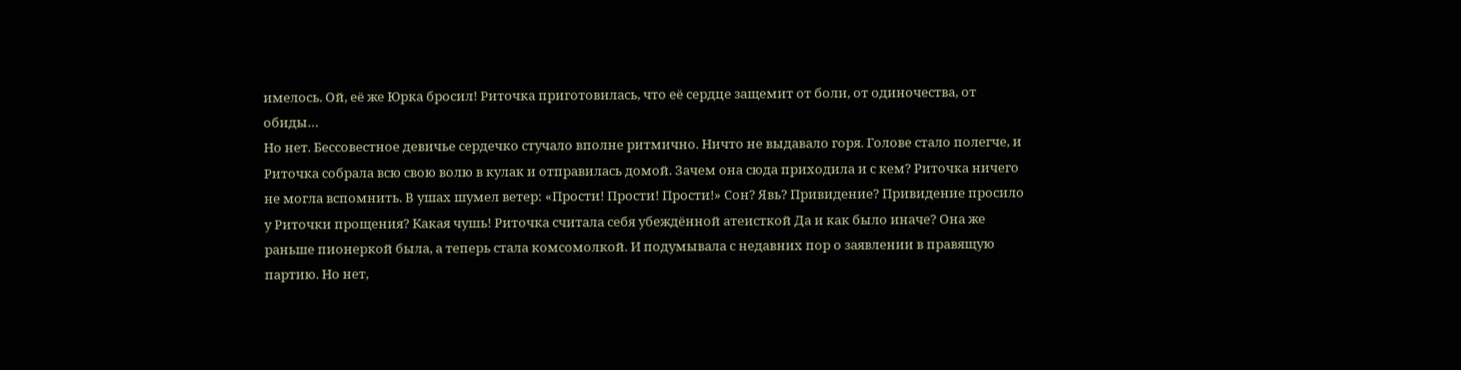имелось. Ой, её же Юрка бросил! Риточка приготовилась, что её сердце защемит от боли, от одиночества, от обиды…
Но нет. Бессовестное девичье сердечко стучало вполне ритмично. Ничто не выдавало горя. Голове стало полегче, и Риточка собрала всю свою волю в кулак и отправилась домой. Зачем она сюда приходила и с кем? Риточка ничего не могла вспомнить. В ушах шумел ветер: «Прости! Прости! Прости!» Сон? Явь? Привидение? Привидение просило у Риточки прощения? Какая чушь! Риточка считала себя убеждённой атеисткой Да и как было иначе? Она же раньше пионеркой была, а теперь стала комсомолкой. И подумывала с недавних пор о заявлении в правящую партию. Но нет,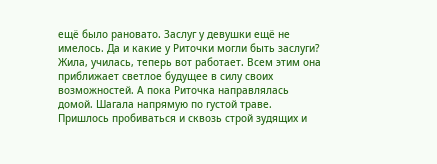ещё было рановато. Заслуг у девушки ещё не имелось. Да и какие у Риточки могли быть заслуги? Жила, училась, теперь вот работает. Всем этим она приближает светлое будущее в силу своих возможностей. А пока Риточка направлялась домой. Шагала напрямую по густой траве. Пришлось пробиваться и сквозь строй зудящих и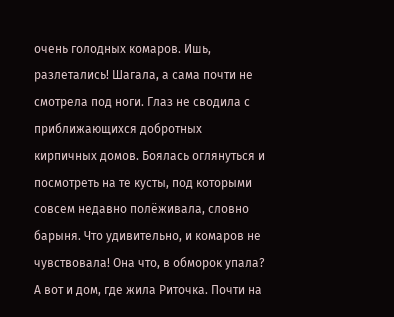очень голодных комаров. Ишь, разлетались! Шагала, а сама почти не смотрела под ноги. Глаз не сводила с приближающихся добротных кирпичных домов. Боялась оглянуться и посмотреть на те кусты, под которыми совсем недавно полёживала, словно барыня. Что удивительно, и комаров не чувствовала! Она что, в обморок упала? А вот и дом, где жила Риточка. Почти на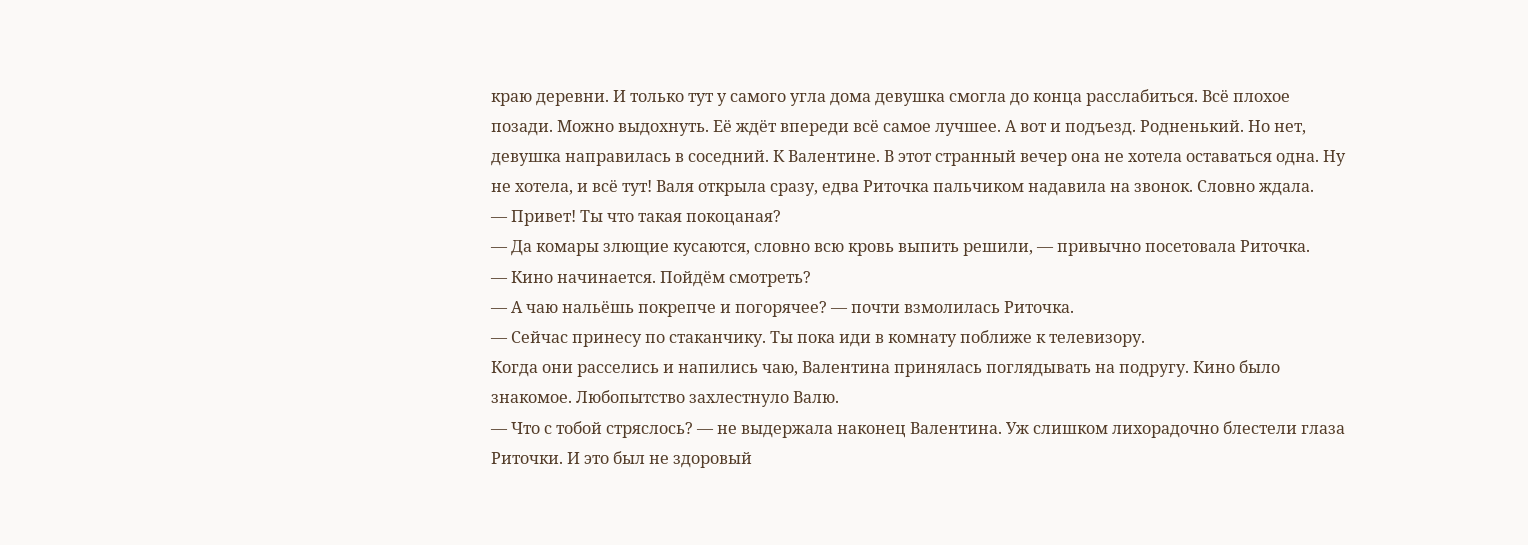краю деревни. И только тут у самого угла дома девушка смогла до конца расслабиться. Всё плохое позади. Можно выдохнуть. Её ждёт впереди всё самое лучшее. А вот и подъезд. Родненький. Но нет, девушка направилась в соседний. К Валентине. В этот странный вечер она не хотела оставаться одна. Ну не хотела, и всё тут! Валя открыла сразу, едва Риточка пальчиком надавила на звонок. Словно ждала.
— Привет! Ты что такая покоцаная?
— Да комары злющие кусаются, словно всю кровь выпить решили, — привычно посетовала Риточка.
— Кино начинается. Пойдём смотреть?
— А чаю нальёшь покрепче и погорячее? — почти взмолилась Риточка.
— Сейчас принесу по стаканчику. Ты пока иди в комнату поближе к телевизору.
Когда они расселись и напились чаю, Валентина принялась поглядывать на подругу. Кино было знакомое. Любопытство захлестнуло Валю.
— Что с тобой стряслось? — не выдержала наконец Валентина. Уж слишком лихорадочно блестели глаза Риточки. И это был не здоровый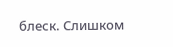блеск. Слишком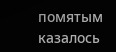помятым казалось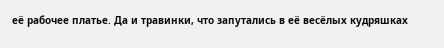её рабочее платье. Да и травинки, что запутались в её весёлых кудряшках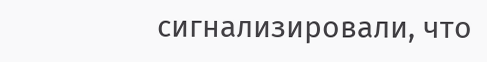сигнализировали, что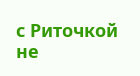с Риточкой не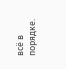всё в порядке.